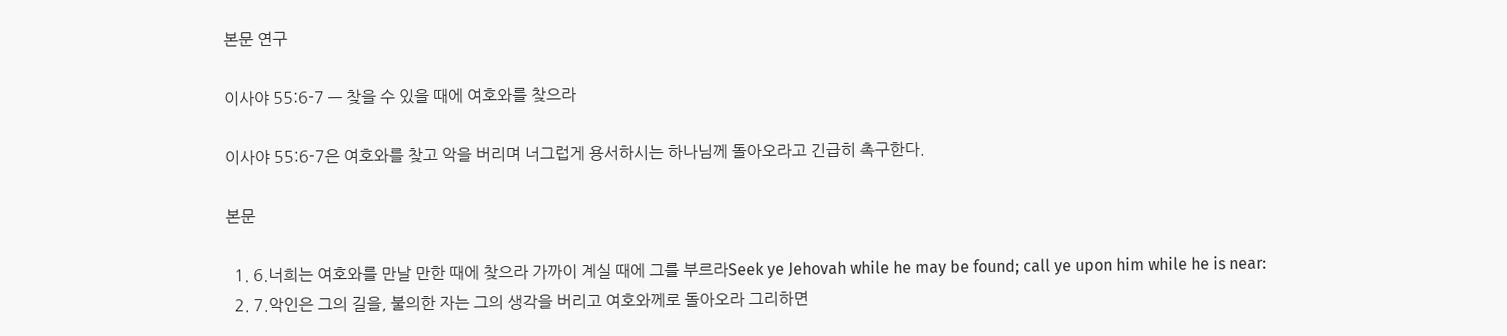본문 연구

이사야 55:6-7 — 찾을 수 있을 때에 여호와를 찾으라

이사야 55:6-7은 여호와를 찾고 악을 버리며 너그럽게 용서하시는 하나님께 돌아오라고 긴급히 촉구한다.

본문

  1. 6.너희는 여호와를 만날 만한 때에 찾으라 가까이 계실 때에 그를 부르라Seek ye Jehovah while he may be found; call ye upon him while he is near:
  2. 7.악인은 그의 길을, 불의한 자는 그의 생각을 버리고 여호와께로 돌아오라 그리하면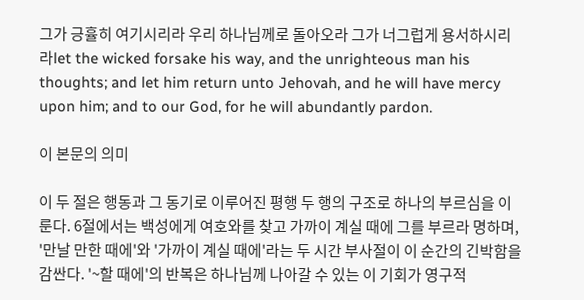그가 긍휼히 여기시리라 우리 하나님께로 돌아오라 그가 너그럽게 용서하시리라let the wicked forsake his way, and the unrighteous man his thoughts; and let him return unto Jehovah, and he will have mercy upon him; and to our God, for he will abundantly pardon.

이 본문의 의미

이 두 절은 행동과 그 동기로 이루어진 평행 두 행의 구조로 하나의 부르심을 이룬다. 6절에서는 백성에게 여호와를 찾고 가까이 계실 때에 그를 부르라 명하며, '만날 만한 때에'와 '가까이 계실 때에'라는 두 시간 부사절이 이 순간의 긴박함을 감싼다. '~할 때에'의 반복은 하나님께 나아갈 수 있는 이 기회가 영구적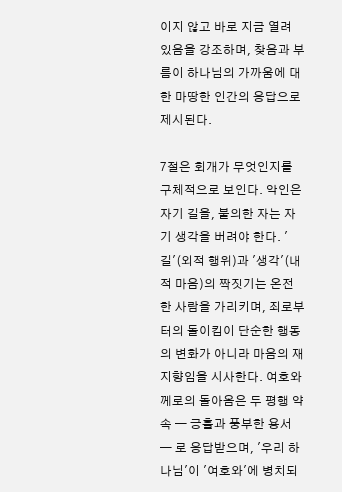이지 않고 바로 지금 열려 있음을 강조하며, 찾음과 부름이 하나님의 가까움에 대한 마땅한 인간의 응답으로 제시된다.

7절은 회개가 무엇인지를 구체적으로 보인다. 악인은 자기 길을, 불의한 자는 자기 생각을 버려야 한다. '길'(외적 행위)과 '생각'(내적 마음)의 짝짓기는 온전한 사람을 가리키며, 죄로부터의 돌이킴이 단순한 행동의 변화가 아니라 마음의 재지향임을 시사한다. 여호와께로의 돌아옴은 두 평행 약속 — 긍휼과 풍부한 용서 — 로 응답받으며, '우리 하나님'이 '여호와'에 병치되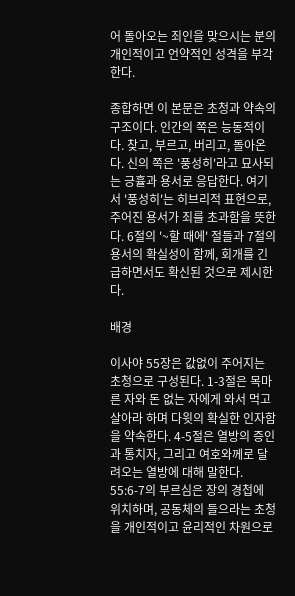어 돌아오는 죄인을 맞으시는 분의 개인적이고 언약적인 성격을 부각한다.

종합하면 이 본문은 초청과 약속의 구조이다. 인간의 쪽은 능동적이다. 찾고, 부르고, 버리고, 돌아온다. 신의 쪽은 '풍성히'라고 묘사되는 긍휼과 용서로 응답한다. 여기서 '풍성히'는 히브리적 표현으로, 주어진 용서가 죄를 초과함을 뜻한다. 6절의 '~할 때에' 절들과 7절의 용서의 확실성이 함께, 회개를 긴급하면서도 확신된 것으로 제시한다.

배경

이사야 55장은 값없이 주어지는 초청으로 구성된다. 1-3절은 목마른 자와 돈 없는 자에게 와서 먹고 살아라 하며 다윗의 확실한 인자함을 약속한다. 4-5절은 열방의 증인과 통치자, 그리고 여호와께로 달려오는 열방에 대해 말한다. 55:6-7의 부르심은 장의 경첩에 위치하며, 공동체의 들으라는 초청을 개인적이고 윤리적인 차원으로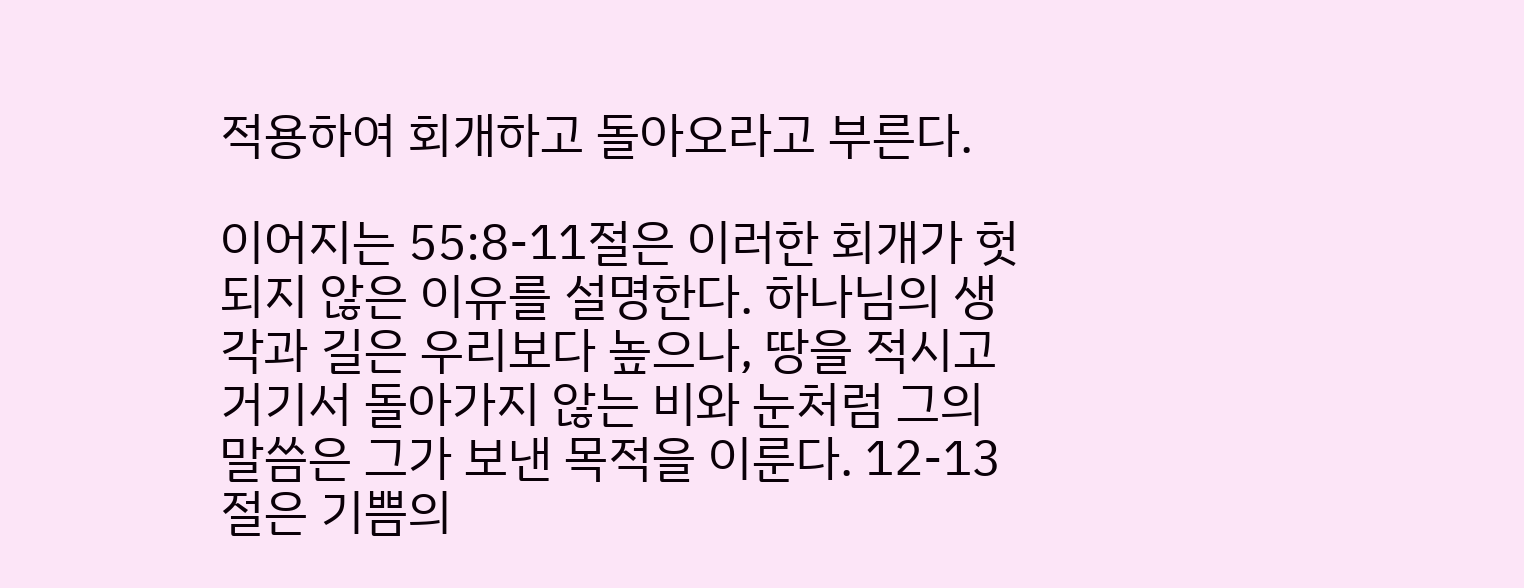적용하여 회개하고 돌아오라고 부른다.

이어지는 55:8-11절은 이러한 회개가 헛되지 않은 이유를 설명한다. 하나님의 생각과 길은 우리보다 높으나, 땅을 적시고 거기서 돌아가지 않는 비와 눈처럼 그의 말씀은 그가 보낸 목적을 이룬다. 12-13절은 기쁨의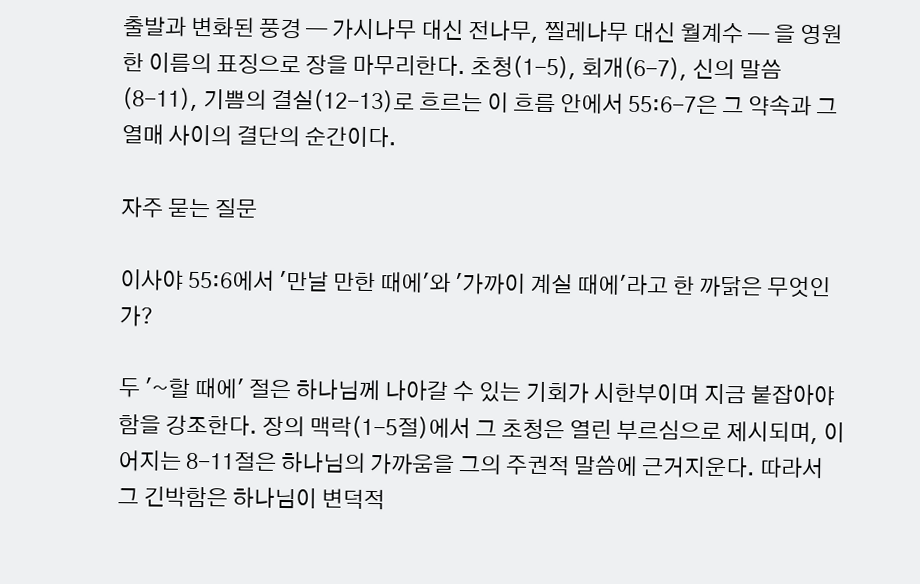출발과 변화된 풍경 — 가시나무 대신 전나무, 찔레나무 대신 월계수 — 을 영원한 이름의 표징으로 장을 마무리한다. 초청(1-5), 회개(6-7), 신의 말씀(8-11), 기쁨의 결실(12-13)로 흐르는 이 흐름 안에서 55:6-7은 그 약속과 그 열매 사이의 결단의 순간이다.

자주 묻는 질문

이사야 55:6에서 '만날 만한 때에'와 '가까이 계실 때에'라고 한 까닭은 무엇인가?

두 '~할 때에' 절은 하나님께 나아갈 수 있는 기회가 시한부이며 지금 붙잡아야 함을 강조한다. 장의 맥락(1-5절)에서 그 초청은 열린 부르심으로 제시되며, 이어지는 8-11절은 하나님의 가까움을 그의 주권적 말씀에 근거지운다. 따라서 그 긴박함은 하나님이 변덕적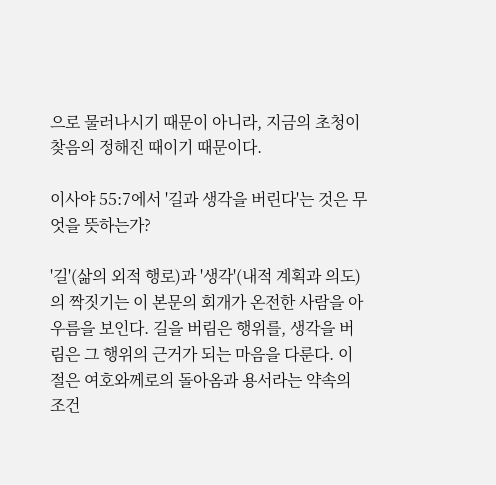으로 물러나시기 때문이 아니라, 지금의 초청이 찾음의 정해진 때이기 때문이다.

이사야 55:7에서 '길과 생각을 버린다'는 것은 무엇을 뜻하는가?

'길'(삶의 외적 행로)과 '생각'(내적 계획과 의도)의 짝짓기는 이 본문의 회개가 온전한 사람을 아우름을 보인다. 길을 버림은 행위를, 생각을 버림은 그 행위의 근거가 되는 마음을 다룬다. 이 절은 여호와께로의 돌아옴과 용서라는 약속의 조건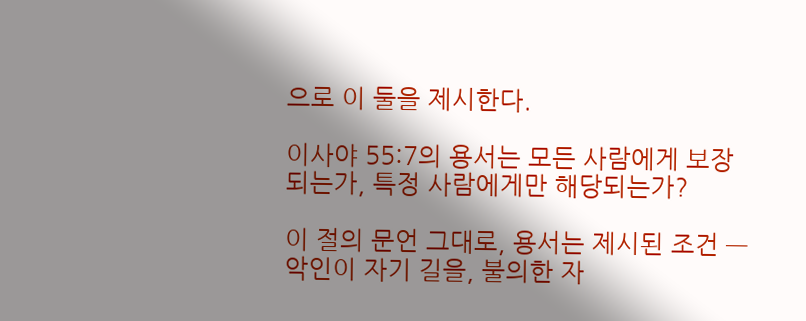으로 이 둘을 제시한다.

이사야 55:7의 용서는 모든 사람에게 보장되는가, 특정 사람에게만 해당되는가?

이 절의 문언 그대로, 용서는 제시된 조건 — 악인이 자기 길을, 불의한 자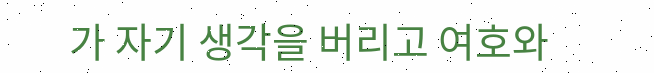가 자기 생각을 버리고 여호와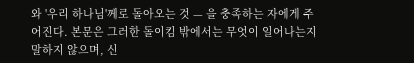와 '우리 하나님'께로 돌아오는 것 — 을 충족하는 자에게 주어진다. 본문은 그러한 돌이킴 밖에서는 무엇이 일어나는지 말하지 않으며, 신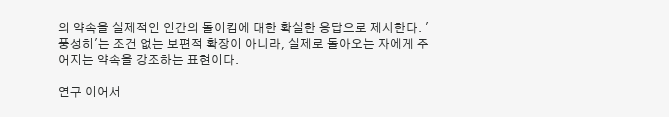의 약속을 실제적인 인간의 돌이킴에 대한 확실한 응답으로 제시한다. '풍성히'는 조건 없는 보편적 확장이 아니라, 실제로 돌아오는 자에게 주어지는 약속을 강조하는 표현이다.

연구 이어서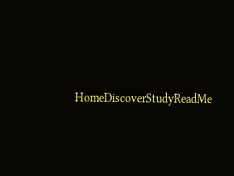HomeDiscoverStudyReadMe